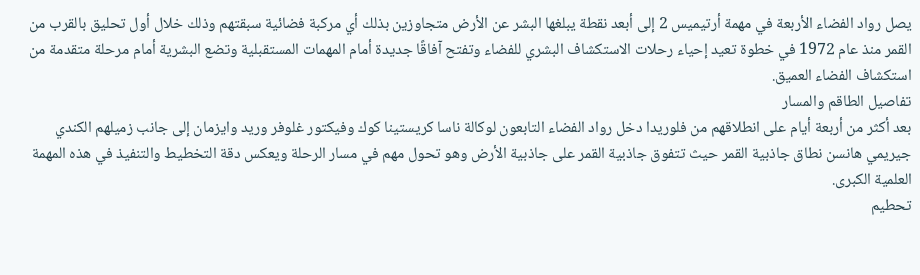يصل رواد الفضاء الأربعة في مهمة أرتيميس 2 إلى أبعد نقطة يبلغها البشر عن الأرض متجاوزين بذلك أي مركبة فضائية سبقتهم وذلك خلال أول تحليق بالقرب من القمر منذ عام 1972 في خطوة تعيد إحياء رحلات الاستكشاف البشري للفضاء وتفتح آفاقًا جديدة أمام المهمات المستقبلية وتضع البشرية أمام مرحلة متقدمة من استكشاف الفضاء العميق.
تفاصيل الطاقم والمسار
بعد أكثر من أربعة أيام على انطلاقهم من فلوريدا دخل رواد الفضاء التابعون لوكالة ناسا كريستينا كوك وفيكتور غلوفر وريد وايزمان إلى جانب زميلهم الكندي جيريمي هانسن نطاق جاذبية القمر حيث تتفوق جاذبية القمر على جاذبية الأرض وهو تحول مهم في مسار الرحلة ويعكس دقة التخطيط والتنفيذ في هذه المهمة العلمية الكبرى.
تحطيم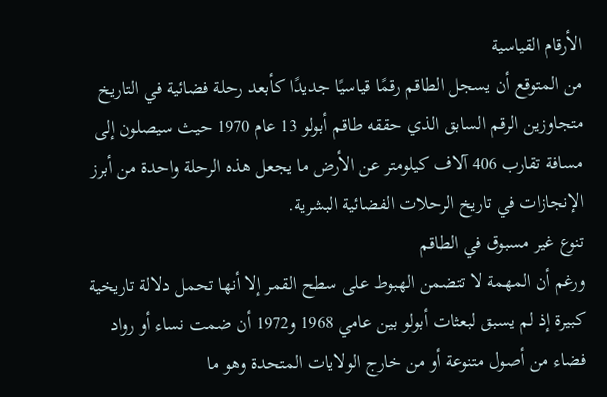الأرقام القياسية
من المتوقع أن يسجل الطاقم رقمًا قياسيًا جديدًا كأبعد رحلة فضائية في التاريخ متجاوزين الرقم السابق الذي حققه طاقم أبولو 13 عام 1970 حيث سيصلون إلى مسافة تقارب 406 آلاف كيلومتر عن الأرض ما يجعل هذه الرحلة واحدة من أبرز الإنجازات في تاريخ الرحلات الفضائية البشرية.
تنوع غير مسبوق في الطاقم
ورغم أن المهمة لا تتضمن الهبوط على سطح القمر إلا أنها تحمل دلالة تاريخية كبيرة إذ لم يسبق لبعثات أبولو بين عامي 1968 و1972 أن ضمت نساء أو رواد فضاء من أصول متنوعة أو من خارج الولايات المتحدة وهو ما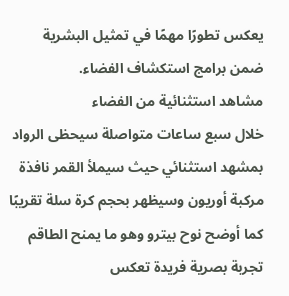يعكس تطورًا مهمًا في تمثيل البشرية ضمن برامج استكشاف الفضاء.
مشاهد استثنائية من الفضاء
خلال سبع ساعات متواصلة سيحظى الرواد بمشهد استثنائي حيث سيملأ القمر نافذة مركبة أوريون وسيظهر بحجم كرة سلة تقريبًا كما أوضح نوح بيترو وهو ما يمنح الطاقم تجربة بصرية فريدة تعكس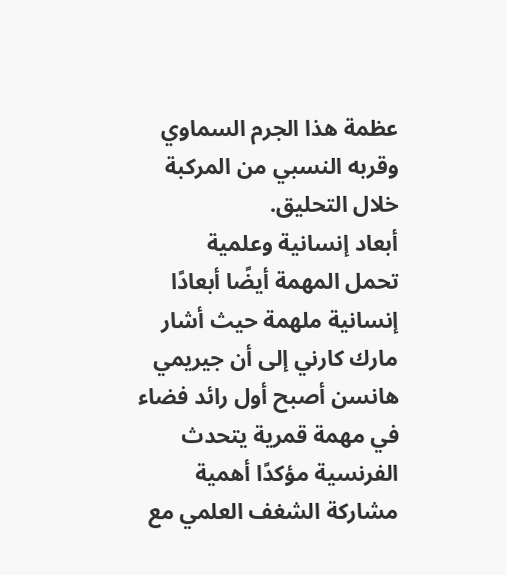عظمة هذا الجرم السماوي وقربه النسبي من المركبة خلال التحليق.
أبعاد إنسانية وعلمية
تحمل المهمة أيضًا أبعادًا إنسانية ملهمة حيث أشار مارك كارني إلى أن جيريمي هانسن أصبح أول رائد فضاء في مهمة قمرية يتحدث الفرنسية مؤكدًا أهمية مشاركة الشغف العلمي مع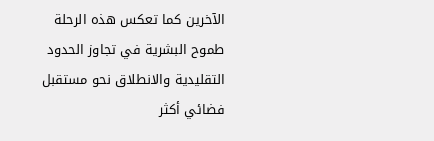الآخرين كما تعكس هذه الرحلة طموح البشرية في تجاوز الحدود التقليدية والانطلاق نحو مستقبل فضائي أكثر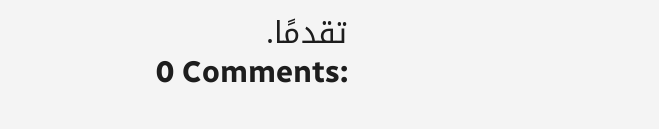تقدمًا.
0 Comments: